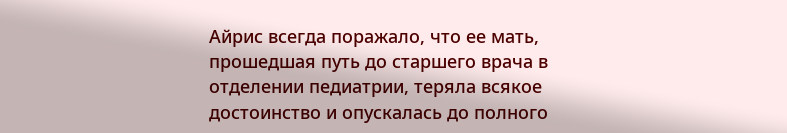Айрис всегда поражало, что ее мать, прошедшая путь до старшего врача в отделении педиатрии, теряла всякое достоинство и опускалась до полного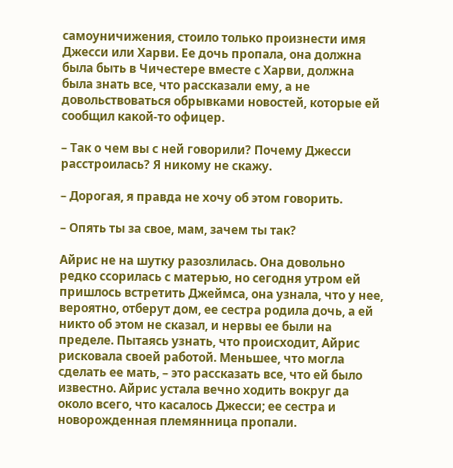самоуничижения, стоило только произнести имя Джесси или Харви. Ее дочь пропала, она должна была быть в Чичестере вместе с Харви, должна была знать все, что рассказали ему, а не довольствоваться обрывками новостей, которые ей сообщил какой-то офицер.

– Так о чем вы с ней говорили? Почему Джесси расстроилась? Я никому не скажу.

– Дорогая, я правда не хочу об этом говорить.

– Опять ты за свое, мам, зачем ты так?

Айрис не на шутку разозлилась. Она довольно редко ссорилась с матерью, но сегодня утром ей пришлось встретить Джеймса, она узнала, что у нее, вероятно, отберут дом, ее сестра родила дочь, а ей никто об этом не сказал, и нервы ее были на пределе. Пытаясь узнать, что происходит, Айрис рисковала своей работой. Меньшее, что могла сделать ее мать, – это рассказать все, что ей было известно. Айрис устала вечно ходить вокруг да около всего, что касалось Джесси; ее сестра и новорожденная племянница пропали.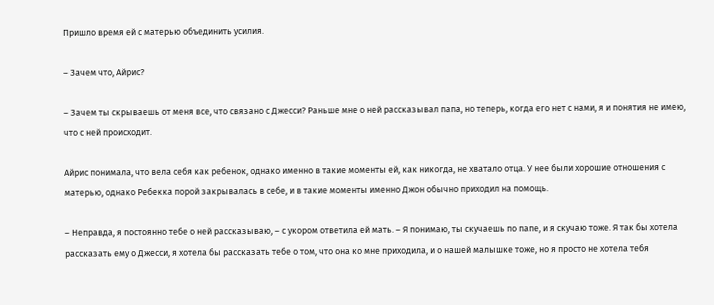Пришло время ей с матерью объединить усилия.

– Зачем что, Айрис?

– Зачем ты скрываешь от меня все, что связано с Джесси? Раньше мне о ней рассказывал папа, но теперь, когда его нет с нами, я и понятия не имею, что с ней происходит.

Айрис понимала, что вела себя как ребенок, однако именно в такие моменты ей, как никогда, не хватало отца. У нее были хорошие отношения с матерью, однако Ребекка порой закрывалась в себе, и в такие моменты именно Джон обычно приходил на помощь.

– Неправда, я постоянно тебе о ней рассказываю, – с укором ответила ей мать. – Я понимаю, ты скучаешь по папе, и я скучаю тоже. Я так бы хотела рассказать ему о Джесси, я хотела бы рассказать тебе о том, что она ко мне приходила, и о нашей малышке тоже, но я просто не хотела тебя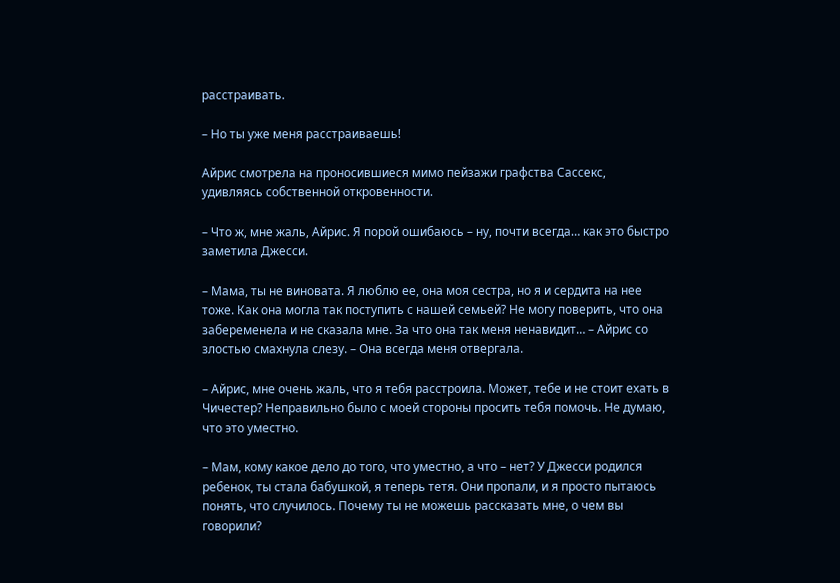расстраивать.

– Но ты уже меня расстраиваешь!

Айрис смотрела на проносившиеся мимо пейзажи графства Сассекс, удивляясь собственной откровенности.

– Что ж, мне жаль, Айрис. Я порой ошибаюсь – ну, почти всегда… как это быстро заметила Джесси.

– Мама, ты не виновата. Я люблю ее, она моя сестра, но я и сердита на нее тоже. Как она могла так поступить с нашей семьей? Не могу поверить, что она забеременела и не сказала мне. За что она так меня ненавидит… – Айрис со злостью смахнула слезу. – Она всегда меня отвергала.

– Айрис, мне очень жаль, что я тебя расстроила. Может, тебе и не стоит ехать в Чичестер? Неправильно было с моей стороны просить тебя помочь. Не думаю, что это уместно.

– Мам, кому какое дело до того, что уместно, а что – нет? У Джесси родился ребенок, ты стала бабушкой, я теперь тетя. Они пропали, и я просто пытаюсь понять, что случилось. Почему ты не можешь рассказать мне, о чем вы говорили?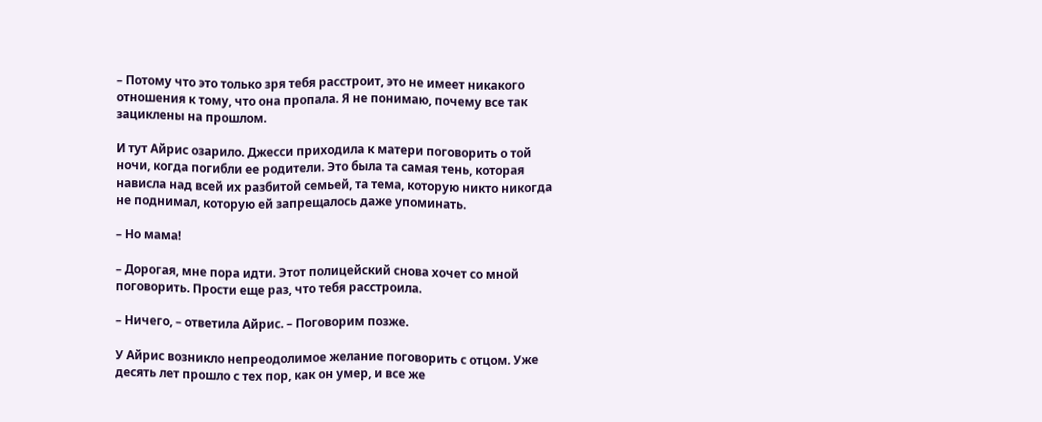– Потому что это только зря тебя расстроит, это не имеет никакого отношения к тому, что она пропала. Я не понимаю, почему все так зациклены на прошлом.

И тут Айрис озарило. Джесси приходила к матери поговорить о той ночи, когда погибли ее родители. Это была та самая тень, которая нависла над всей их разбитой семьей, та тема, которую никто никогда не поднимал, которую ей запрещалось даже упоминать.

– Но мама!

– Дорогая, мне пора идти. Этот полицейский снова хочет со мной поговорить. Прости еще раз, что тебя расстроила.

– Ничего, – ответила Айрис. – Поговорим позже.

У Айрис возникло непреодолимое желание поговорить с отцом. Уже десять лет прошло с тех пор, как он умер, и все же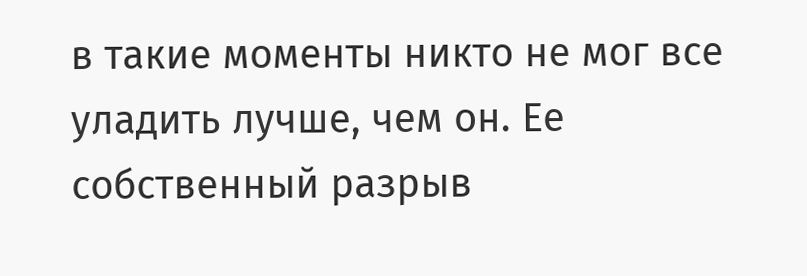в такие моменты никто не мог все уладить лучше, чем он. Ее собственный разрыв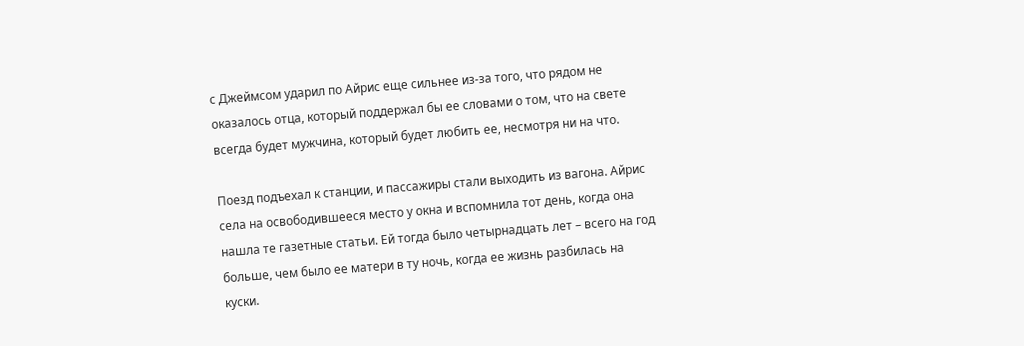с Джеймсом ударил по Айрис еще сильнее из-за того, что рядом не оказалось отца, который поддержал бы ее словами о том, что на свете всегда будет мужчина, который будет любить ее, несмотря ни на что.

Поезд подъехал к станции, и пассажиры стали выходить из вагона. Айрис села на освободившееся место у окна и вспомнила тот день, когда она нашла те газетные статьи. Ей тогда было четырнадцать лет – всего на год больше, чем было ее матери в ту ночь, когда ее жизнь разбилась на куски.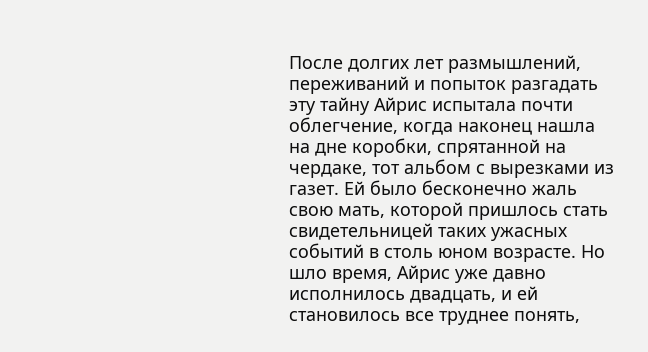После долгих лет размышлений, переживаний и попыток разгадать эту тайну Айрис испытала почти облегчение, когда наконец нашла на дне коробки, спрятанной на чердаке, тот альбом с вырезками из газет. Ей было бесконечно жаль свою мать, которой пришлось стать свидетельницей таких ужасных событий в столь юном возрасте. Но шло время, Айрис уже давно исполнилось двадцать, и ей становилось все труднее понять,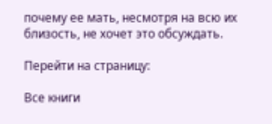почему ее мать, несмотря на всю их близость, не хочет это обсуждать.

Перейти на страницу:

Все книги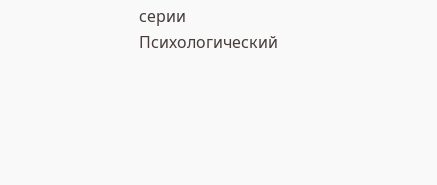серии Психологический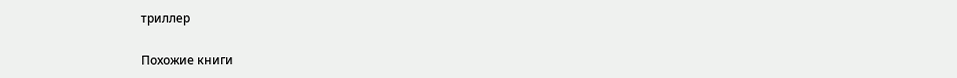триллер

Похожие книги